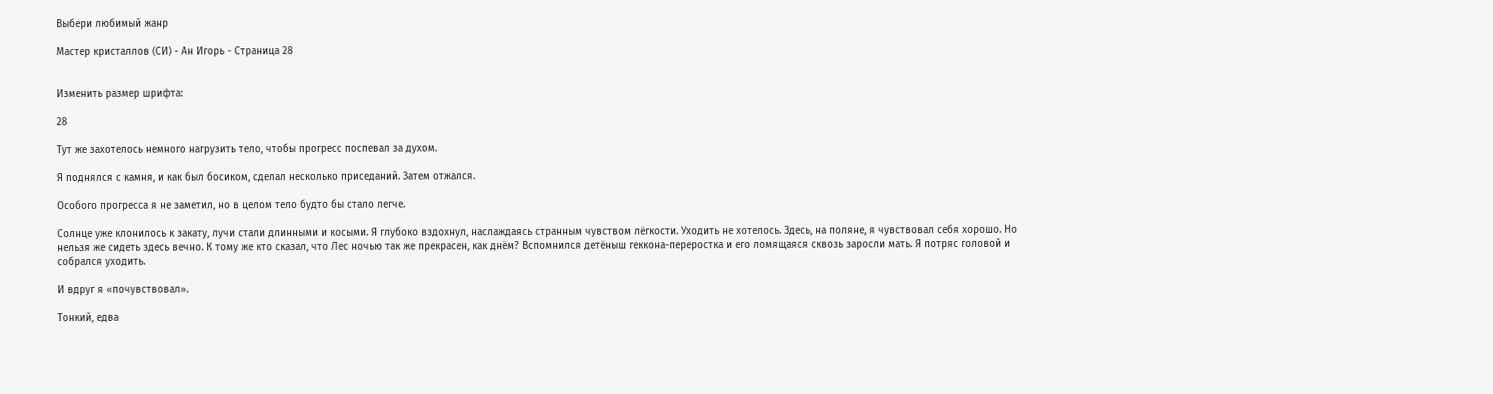Выбери любимый жанр

Мастер кристаллов (СИ) - Ан Игорь - Страница 28


Изменить размер шрифта:

28

Тут же захотелось немного нагрузить тело, чтобы прогресс поспевал за духом.

Я поднялся с камня, и как был босиком, сделал несколько приседаний. Затем отжался.

Особого прогресса я не заметил, но в целом тело будто бы стало легче.

Солнце уже клонилось к закату, лучи стали длинными и косыми. Я глубоко вздохнул, наслаждаясь странным чувством лёгкости. Уходить не хотелось. Здесь, на поляне, я чувствовал себя хорошо. Но нельзя же сидеть здесь вечно. К тому же кто сказал, что Лес ночью так же прекрасен, как днём? Вспомнился детёныш геккона-переростка и его ломящаяся сквозь заросли мать. Я потряс головой и собрался уходить.

И вдруг я «почувствовал».

Тонкий, едва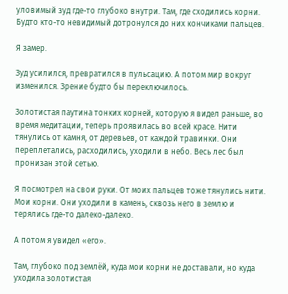уловимый зуд где-то глубоко внутри. Там, где сходились корни. Будто кто-то невидимый дотронулся до них кончиками пальцев.

Я замер.

Зуд усилился, превратился в пульсацию. А потом мир вокруг изменился. Зрение будто бы переключилось.

Золотистая паутина тонких корней, которую я видел раньше, во время медитации, теперь проявилась во всей красе. Нити тянулись от камня, от деревьев, от каждой травинки. Они переплетались, расходились, уходили в небо. Весь лес был пронизан этой сетью.

Я посмотрел на свои руки. От моих пальцев тоже тянулись нити. Мои корни. Они уходили в камень, сквозь него в землю и терялись где-то далеко-далеко.

А потом я увидел «его».

Там, глубоко под землёй, куда мои корни не доставали, но куда уходила золотистая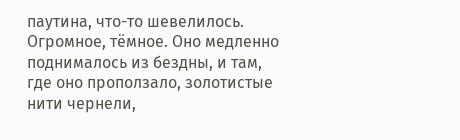паутина, что-то шевелилось. Огромное, тёмное. Оно медленно поднималось из бездны, и там, где оно проползало, золотистые нити чернели,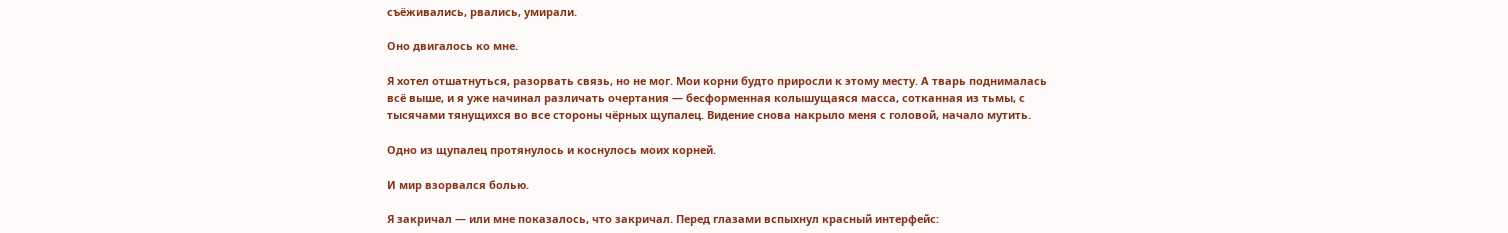съёживались, рвались, умирали.

Оно двигалось ко мне.

Я хотел отшатнуться, разорвать связь, но не мог. Мои корни будто приросли к этому месту. А тварь поднималась всё выше, и я уже начинал различать очертания — бесформенная колышущаяся масса, сотканная из тьмы, с тысячами тянущихся во все стороны чёрных щупалец. Видение снова накрыло меня с головой, начало мутить.

Одно из щупалец протянулось и коснулось моих корней.

И мир взорвался болью.

Я закричал — или мне показалось, что закричал. Перед глазами вспыхнул красный интерфейс: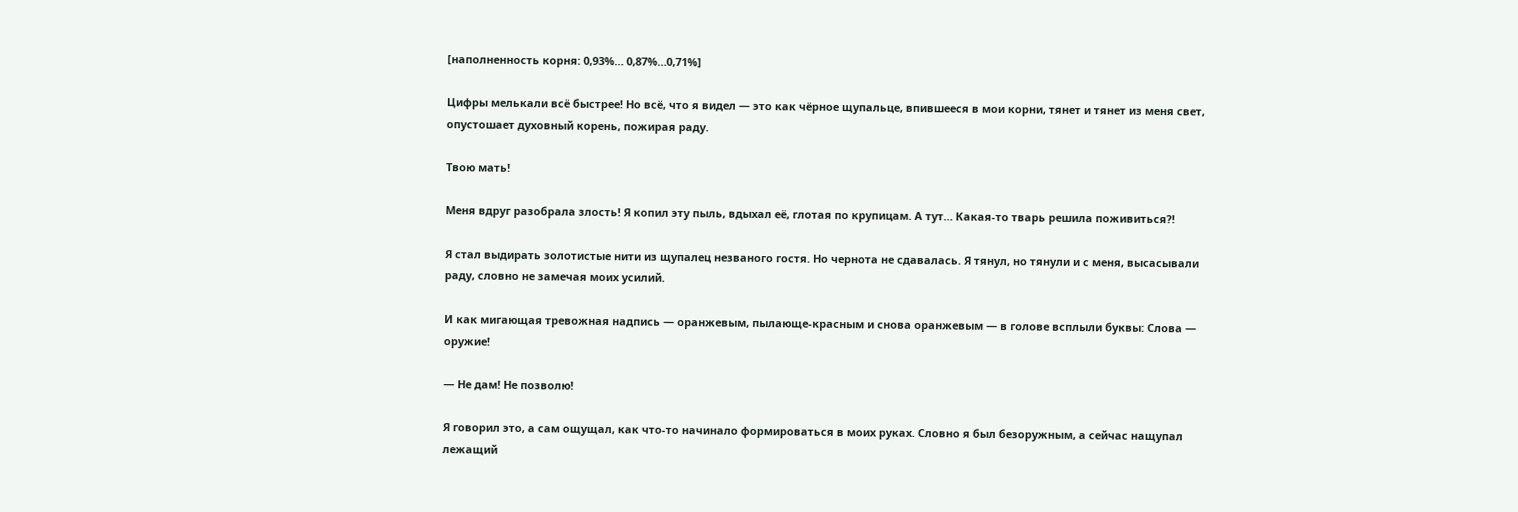[наполненность корня: 0,93%… 0,87%…0,71%]

Цифры мелькали всё быстрее! Но всё, что я видел — это как чёрное щупальце, впившееся в мои корни, тянет и тянет из меня свет, опустошает духовный корень, пожирая раду.

Твою мать!

Меня вдруг разобрала злость! Я копил эту пыль, вдыхал её, глотая по крупицам. А тут… Какая-то тварь решила поживиться⁈

Я стал выдирать золотистые нити из щупалец незваного гостя. Но чернота не сдавалась. Я тянул, но тянули и с меня, высасывали раду, словно не замечая моих усилий.

И как мигающая тревожная надпись — оранжевым, пылающе-красным и снова оранжевым — в голове всплыли буквы: Слова — оружие!

— Не дам! Не позволю!

Я говорил это, а сам ощущал, как что-то начинало формироваться в моих руках. Словно я был безоружным, а сейчас нащупал лежащий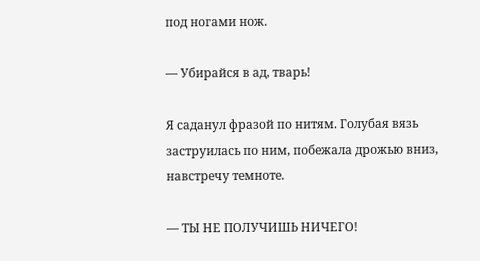под ногами нож.

— Убирайся в ад, тварь!

Я саданул фразой по нитям. Голубая вязь заструилась по ним, побежала дрожью вниз, навстречу темноте.

— ТЫ НЕ ПОЛУЧИШЬ НИЧЕГО!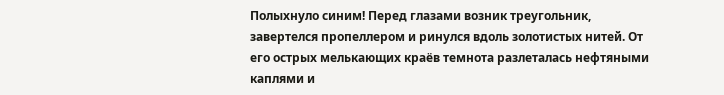Полыхнуло синим! Перед глазами возник треугольник, завертелся пропеллером и ринулся вдоль золотистых нитей. От его острых мелькающих краёв темнота разлеталась нефтяными каплями и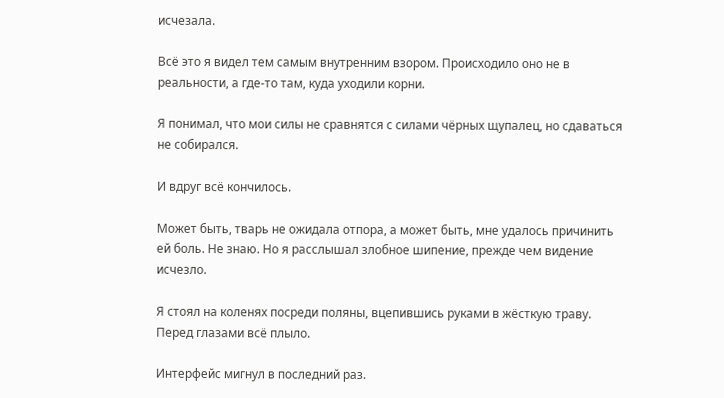исчезала.

Всё это я видел тем самым внутренним взором. Происходило оно не в реальности, а где-то там, куда уходили корни.

Я понимал, что мои силы не сравнятся с силами чёрных щупалец, но сдаваться не собирался.

И вдруг всё кончилось.

Может быть, тварь не ожидала отпора, а может быть, мне удалось причинить ей боль. Не знаю. Но я расслышал злобное шипение, прежде чем видение исчезло.

Я стоял на коленях посреди поляны, вцепившись руками в жёсткую траву. Перед глазами всё плыло.

Интерфейс мигнул в последний раз.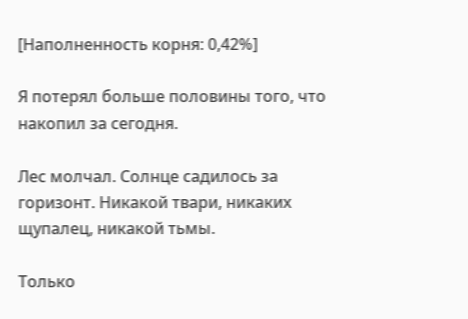[Наполненность корня: 0,42%]

Я потерял больше половины того, что накопил за сегодня.

Лес молчал. Солнце садилось за горизонт. Никакой твари, никаких щупалец, никакой тьмы.

Только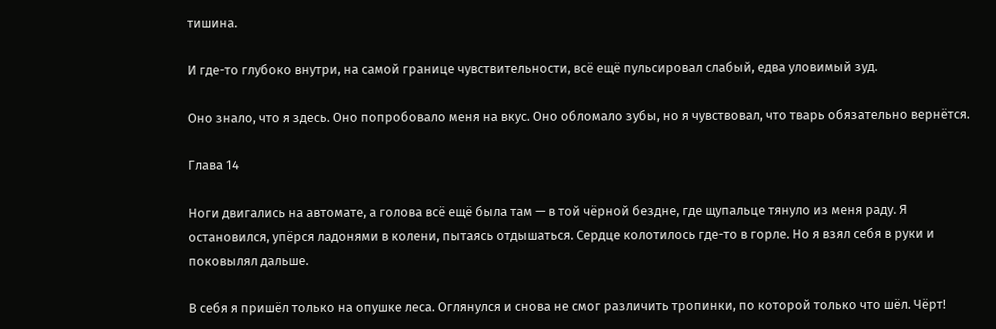тишина.

И где-то глубоко внутри, на самой границе чувствительности, всё ещё пульсировал слабый, едва уловимый зуд.

Оно знало, что я здесь. Оно попробовало меня на вкус. Оно обломало зубы, но я чувствовал, что тварь обязательно вернётся.

Глава 14

Ноги двигались на автомате, а голова всё ещё была там — в той чёрной бездне, где щупальце тянуло из меня раду. Я остановился, упёрся ладонями в колени, пытаясь отдышаться. Сердце колотилось где-то в горле. Но я взял себя в руки и поковылял дальше.

В себя я пришёл только на опушке леса. Оглянулся и снова не смог различить тропинки, по которой только что шёл. Чёрт!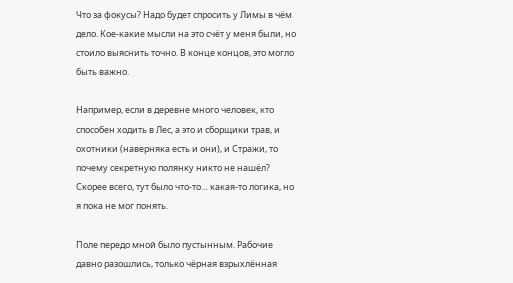Что за фокусы? Надо будет спросить у Лимы в чём дело. Кое-какие мысли на это счёт у меня были, но стоило выяснить точно. В конце концов, это могло быть важно.

Например, если в деревне много человек, кто способен ходить в Лес, а это и сборщики трав, и охотники (наверняка есть и они), и Стражи, то почему секретную полянку никто не нашёл? Скорее всего, тут было что-то… какая-то логика, но я пока не мог понять.

Поле передо мной было пустынным. Рабочие давно разошлись, только чёрная взрыхлённая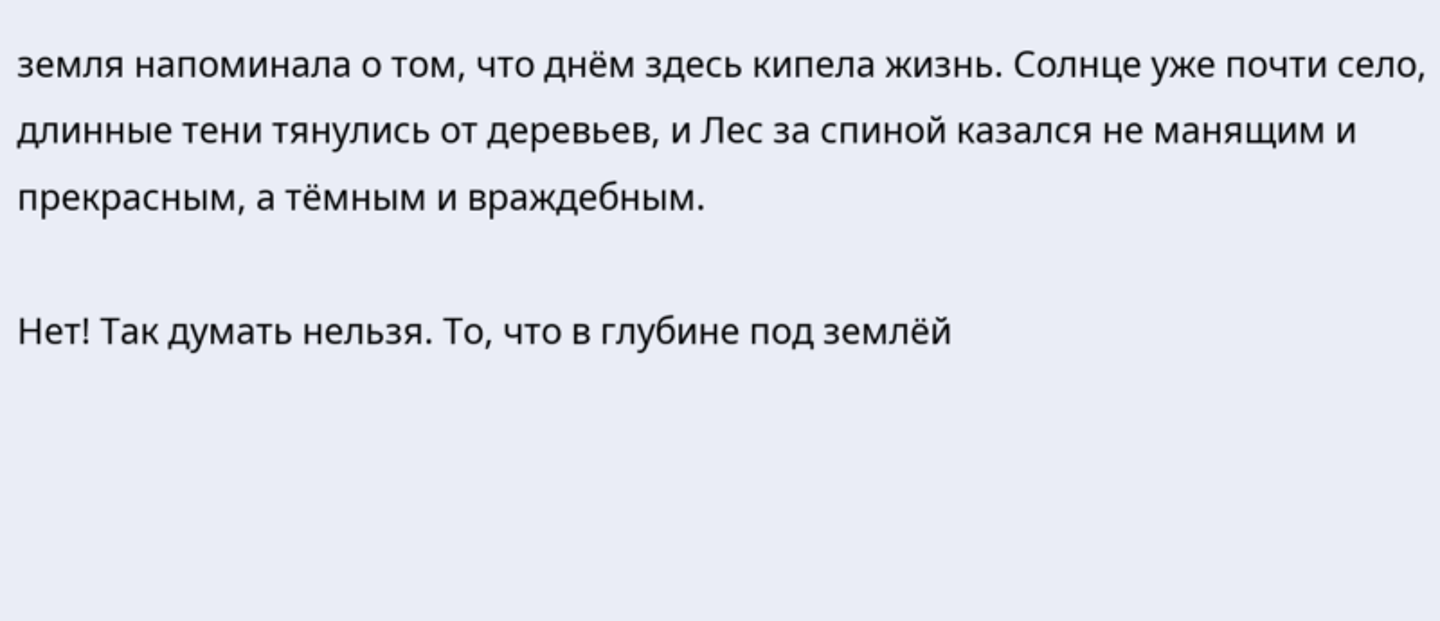земля напоминала о том, что днём здесь кипела жизнь. Солнце уже почти село, длинные тени тянулись от деревьев, и Лес за спиной казался не манящим и прекрасным, а тёмным и враждебным.

Нет! Так думать нельзя. То, что в глубине под землёй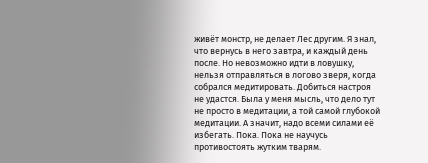живёт монстр, не делает Лес другим. Я знал, что вернусь в него завтра, и каждый день после. Но невозможно идти в ловушку, нельзя отправляться в логово зверя, когда собрался медитировать. Добиться настроя не удастся. Была у меня мысль, что дело тут не просто в медитации, а той самой глубокой медитации. А значит, надо всеми силами её избегать. Пока. Пока не научусь противостоять жутким тварям.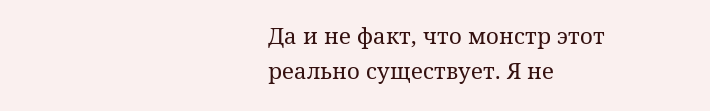Да и не факт, что монстр этот реально существует. Я не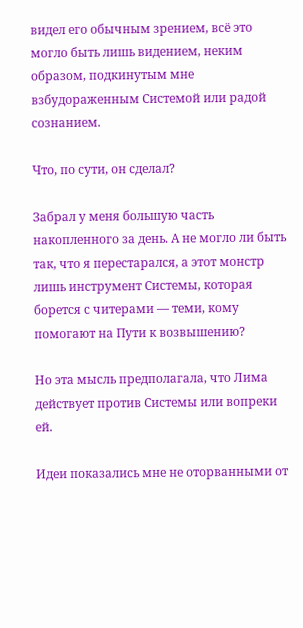видел его обычным зрением, всё это могло быть лишь видением, неким образом, подкинутым мне взбудораженным Системой или радой сознанием.

Что, по сути, он сделал?

Забрал у меня большую часть накопленного за день. А не могло ли быть так, что я перестарался, а этот монстр лишь инструмент Системы, которая борется с читерами — теми, кому помогают на Пути к возвышению?

Но эта мысль предполагала, что Лима действует против Системы или вопреки ей.

Идеи показались мне не оторванными от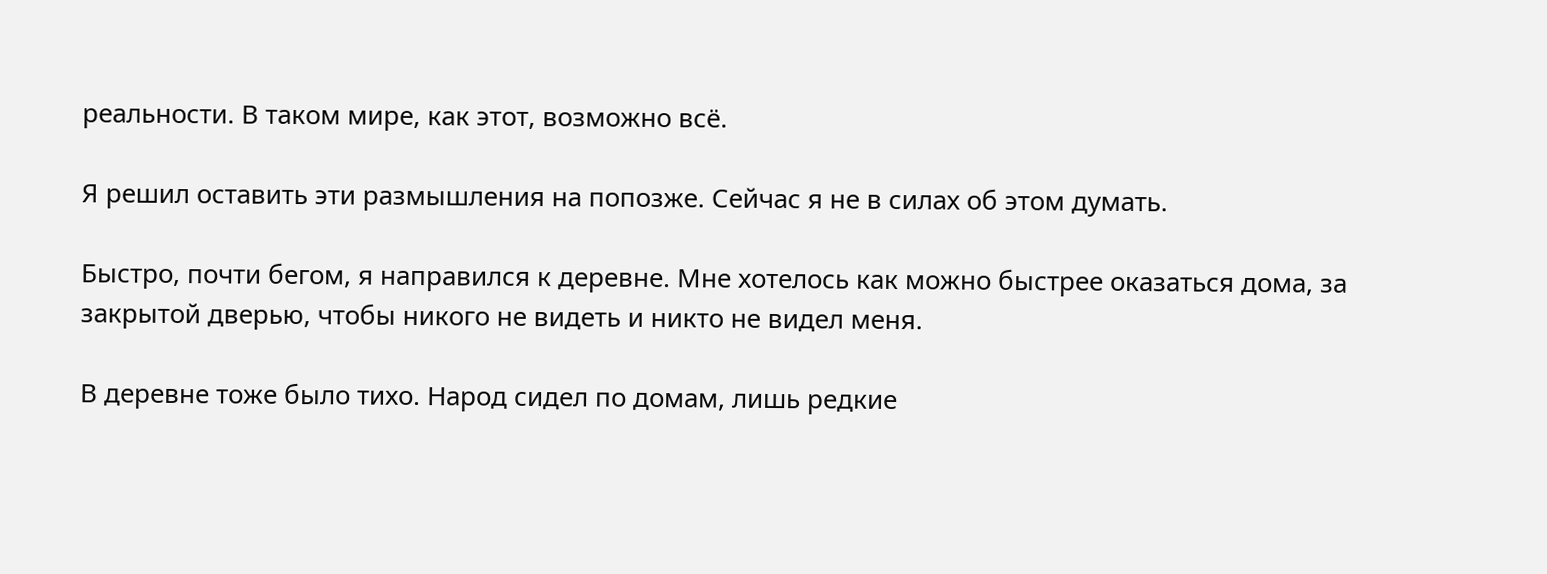реальности. В таком мире, как этот, возможно всё.

Я решил оставить эти размышления на попозже. Сейчас я не в силах об этом думать.

Быстро, почти бегом, я направился к деревне. Мне хотелось как можно быстрее оказаться дома, за закрытой дверью, чтобы никого не видеть и никто не видел меня.

В деревне тоже было тихо. Народ сидел по домам, лишь редкие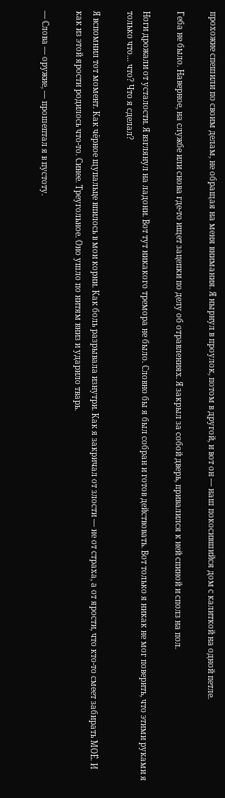прохожие спешили по своим делам, не обращая на меня внимания. Я нырнул в проулок, потом в другой, и вот он — наш покосившийся дом с калиткой на одной петле.

Геба не было. Наверное, на службе или снова где-то ищет зацепки по делу об отравлениях. Я закрыл за собой дверь, привалился к ней спиной и сполз на пол.

Ноги дрожали от усталости. Я взглянул на ладони. Вот тут никакого тремора не было. Словно бы я был собран и готов действовать. Вот только я никак не мог поверить, что этими руками я только что… что? Что я сделал?

Я вспомнил тот момент. Как чёрное щупальце впилось в мои корни. Как боль разрывала изнутри. Как я закричал от злости — не от страха, а от ярости, что кто-то смеет забирать МОЁ. И как из этой ярости родилось что-то. Синее. Треугольное. Оно ушло по нитям вниз и ударило тварь.

— Слова — оружие, — прошептал я в пустоту.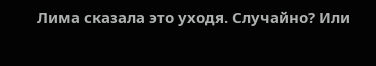Лима сказала это уходя. Случайно? Или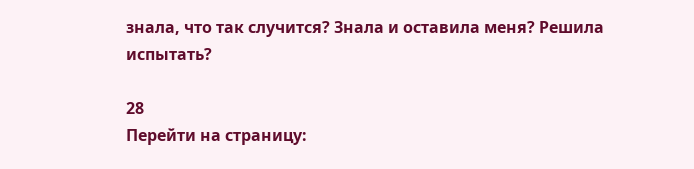знала, что так случится? Знала и оставила меня? Решила испытать?

28
Перейти на страницу: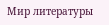Мир литературы